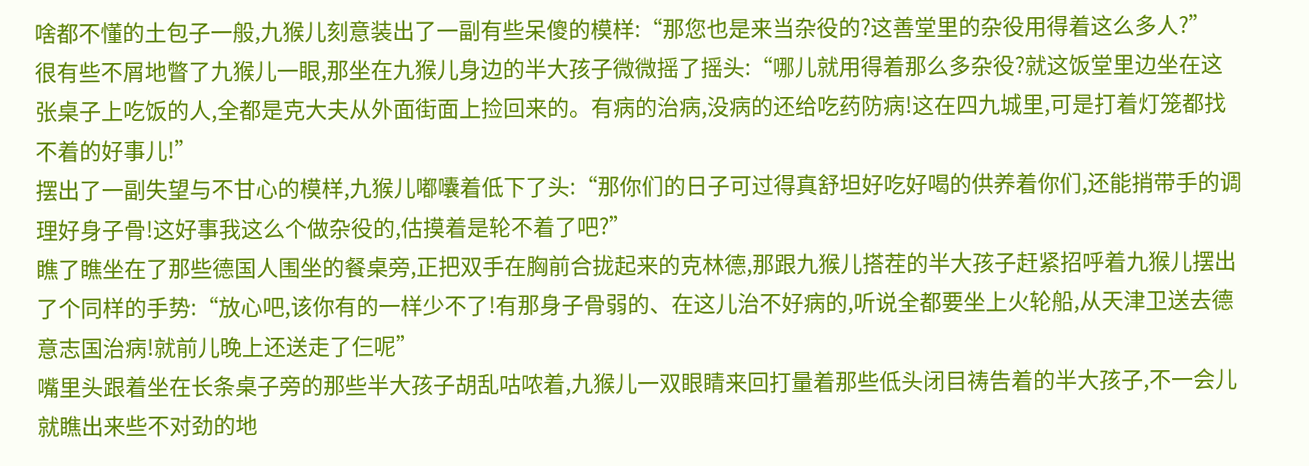啥都不懂的土包子一般,九猴儿刻意装出了一副有些呆傻的模样:“那您也是来当杂役的?这善堂里的杂役用得着这么多人?”
很有些不屑地瞥了九猴儿一眼,那坐在九猴儿身边的半大孩子微微摇了摇头:“哪儿就用得着那么多杂役?就这饭堂里边坐在这张桌子上吃饭的人,全都是克大夫从外面街面上捡回来的。有病的治病,没病的还给吃药防病!这在四九城里,可是打着灯笼都找不着的好事儿!”
摆出了一副失望与不甘心的模样,九猴儿嘟囔着低下了头:“那你们的日子可过得真舒坦好吃好喝的供养着你们,还能捎带手的调理好身子骨!这好事我这么个做杂役的,估摸着是轮不着了吧?”
瞧了瞧坐在了那些德国人围坐的餐桌旁,正把双手在胸前合拢起来的克林德,那跟九猴儿搭茬的半大孩子赶紧招呼着九猴儿摆出了个同样的手势:“放心吧,该你有的一样少不了!有那身子骨弱的、在这儿治不好病的,听说全都要坐上火轮船,从天津卫送去德意志国治病!就前儿晚上还送走了仨呢”
嘴里头跟着坐在长条桌子旁的那些半大孩子胡乱咕哝着,九猴儿一双眼睛来回打量着那些低头闭目祷告着的半大孩子,不一会儿就瞧出来些不对劲的地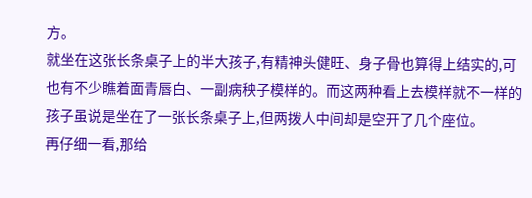方。
就坐在这张长条桌子上的半大孩子,有精神头健旺、身子骨也算得上结实的,可也有不少瞧着面青唇白、一副病秧子模样的。而这两种看上去模样就不一样的孩子虽说是坐在了一张长条桌子上,但两拨人中间却是空开了几个座位。
再仔细一看,那给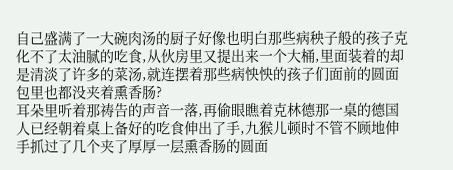自己盛满了一大碗肉汤的厨子好像也明白那些病秧子般的孩子克化不了太油腻的吃食,从伙房里又提出来一个大桶,里面装着的却是清淡了许多的菜汤,就连摆着那些病怏怏的孩子们面前的圆面包里也都没夹着熏香肠?
耳朵里听着那祷告的声音一落,再偷眼瞧着克林德那一桌的德国人已经朝着桌上备好的吃食伸出了手,九猴儿顿时不管不顾地伸手抓过了几个夹了厚厚一层熏香肠的圆面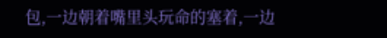包,一边朝着嘴里头玩命的塞着,一边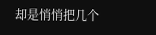却是悄悄把几个